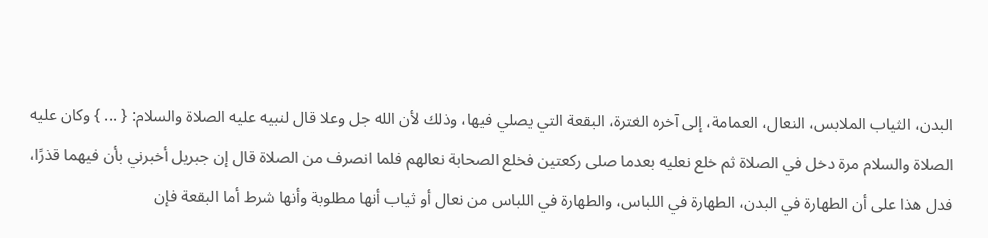البدن، الثياب الملابس، النعال، العمامة، إلى آخره الغترة، البقعة التي يصلي فيها، وذلك لأن الله جل وعلا قال لنبيه عليه الصلاة والسلام: { ... } وكان عليه الصلاة والسلام مرة دخل في الصلاة ثم خلع نعليه بعدما صلى ركعتين فخلع الصحابة نعالهم فلما انصرف من الصلاة قال إن جبريل أخبرني بأن فيهما قذرًا، فدل هذا على أن الطهارة في البدن، الطهارة في اللباس، والطهارة في اللباس من نعال أو ثياب أنها مطلوبة وأنها شرط أما البقعة فإن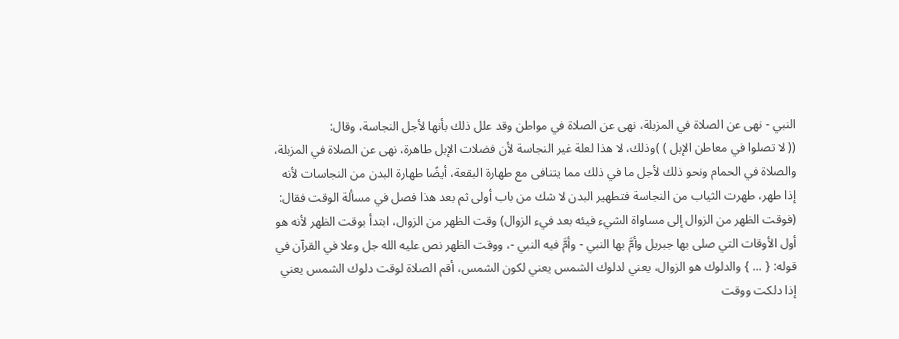النبي - نهى عن الصلاة في المزبلة، نهى عن الصلاة في مواطن وقد علل ذلك بأنها لأجل النجاسة، وقال:
(( لا تصلوا في معاطن الإبل ) )وذلك، لا هذا لعلة غير النجاسة لأن فضلات الإبل طاهرة، نهى عن الصلاة في المزبلة، والصلاة في الحمام ونحو ذلك لأجل ما في ذلك مما يتنافى مع طهارة البقعة، أيضًا طهارة البدن من النجاسات لأنه إذا طهر، طهرت الثياب من النجاسة فتطهير البدن لا شك من باب أولى ثم بعد هذا فصل في مسألة الوقت فقال:
(فوقت الظهر من الزوال إلى مساواة الشيء فيئه بعد فيء الزوال) وقت الظهر من الزوال، ابتدأ بوقت الظهر لأنه هو أول الأوقات التي صلى بها جبريل وأمَّ بها النبي - وأمَّ فيه النبي -، ووقت الظهر نص عليه الله جل وعلا في القرآن في قوله: { ... } والدلوك هو الزوال، يعني لدلوك الشمس يعني لكون الشمس، أقم الصلاة لوقت دلوك الشمس يعني إذا دلكت ووقت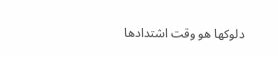دلوكها هو وقت اشتدادها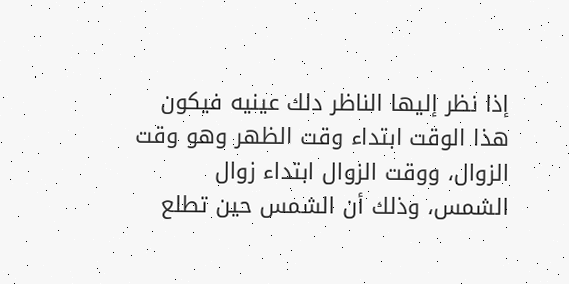إذا نظر إليها الناظر دلك عينيه فيكون هذا الوقت ابتداء وقت الظهر وهو وقت الزوال، ووقت الزوال ابتداء زوال الشمس، وذلك أن الشمس حين تطلع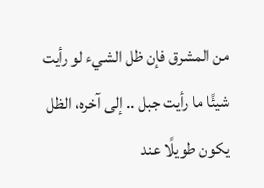من المشرق فإن ظل الشيء لو رأيت شيئًا ما رأيت جبل .. إلى آخره، الظل يكون طويلًا عند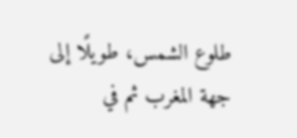طلوع الشمس، طويلًا إلى جهة المغرب ثم في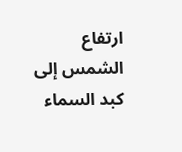ارتفاع الشمس إلى كبد السماء